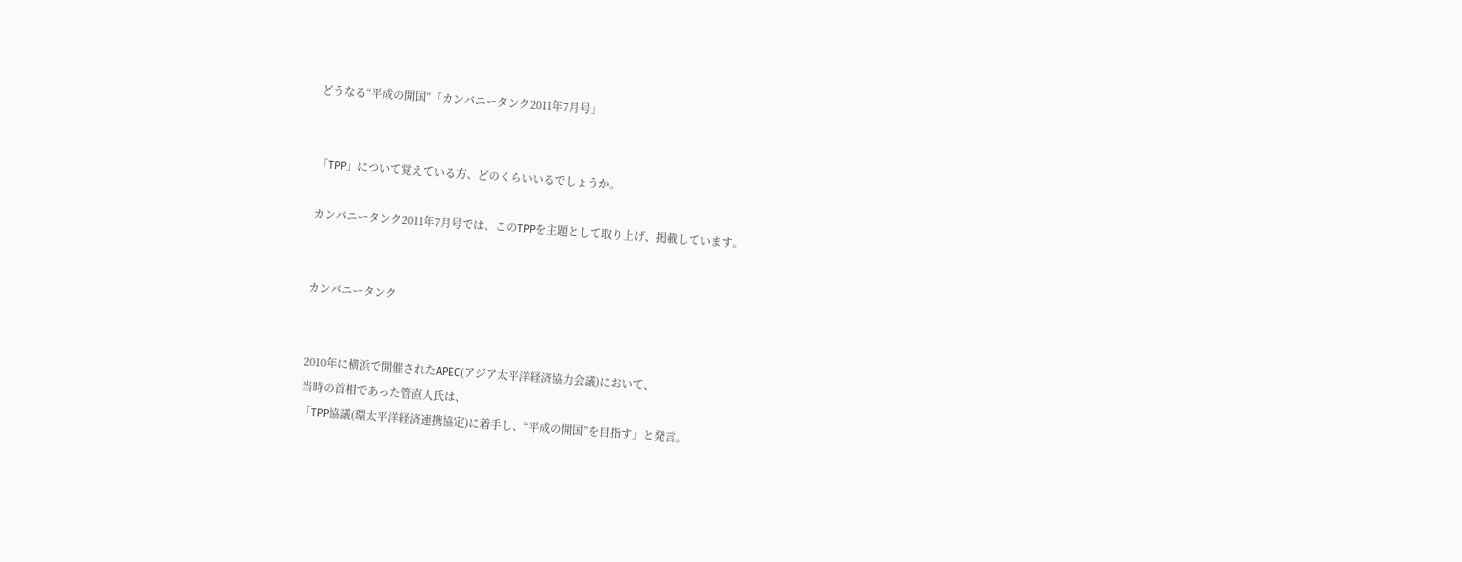どうなる“平成の開国”「カンパニータンク2011年7月号」


「TPP」について覚えている方、どのくらいいるでしょうか。

カンパニータンク2011年7月号では、このTPPを主題として取り上げ、掲載しています。


カンパニータンク


2010年に横浜で開催されたAPEC(アジア太平洋経済協力会議)において、
当時の首相であった管直人氏は、
「TPP協議(環太平洋経済連携協定)に着手し、“平成の開国”を目指す」と発言。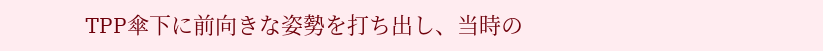TPP傘下に前向きな姿勢を打ち出し、当時の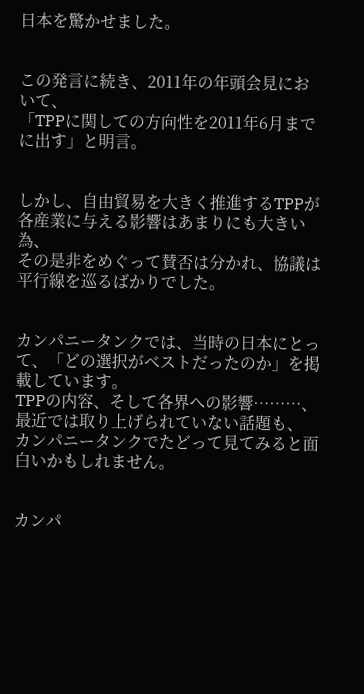日本を驚かせました。


この発言に続き、2011年の年頭会見において、
「TPPに関しての方向性を2011年6月までに出す」と明言。


しかし、自由貿易を大きく推進するTPPが各産業に与える影響はあまりにも大きい為、
その是非をめぐって賛否は分かれ、協議は平行線を巡るばかりでした。


カンパニータンクでは、当時の日本にとって、「どの選択がベストだったのか」を掲載しています。
TPPの内容、そして各界への影響………、最近では取り上げられていない話題も、
カンパニータンクでたどって見てみると面白いかもしれません。


カンパ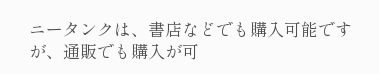ニータンクは、書店などでも購入可能ですが、通販でも購入が可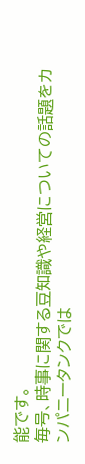能です。
毎号、時事に関する豆知識や経営についての話題をカンパニータンクでは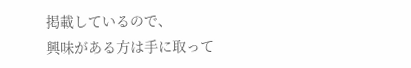掲載しているので、
興味がある方は手に取って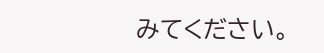みてください。